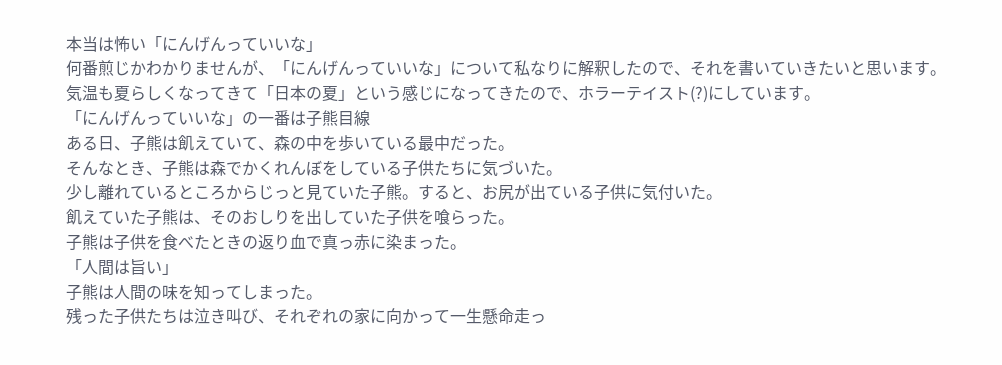本当は怖い「にんげんっていいな」
何番煎じかわかりませんが、「にんげんっていいな」について私なりに解釈したので、それを書いていきたいと思います。
気温も夏らしくなってきて「日本の夏」という感じになってきたので、ホラーテイスト(?)にしています。
「にんげんっていいな」の一番は子熊目線
ある日、子熊は飢えていて、森の中を歩いている最中だった。
そんなとき、子熊は森でかくれんぼをしている子供たちに気づいた。
少し離れているところからじっと見ていた子熊。すると、お尻が出ている子供に気付いた。
飢えていた子熊は、そのおしりを出していた子供を喰らった。
子熊は子供を食べたときの返り血で真っ赤に染まった。
「人間は旨い」
子熊は人間の味を知ってしまった。
残った子供たちは泣き叫び、それぞれの家に向かって一生懸命走っ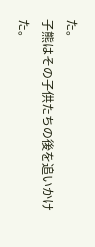た。
子熊はその子供たちの後を追いかけた。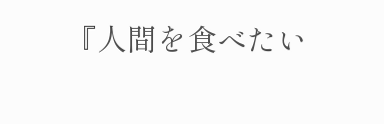『人間を食べたい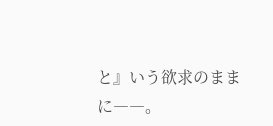と』いう欲求のままに――。